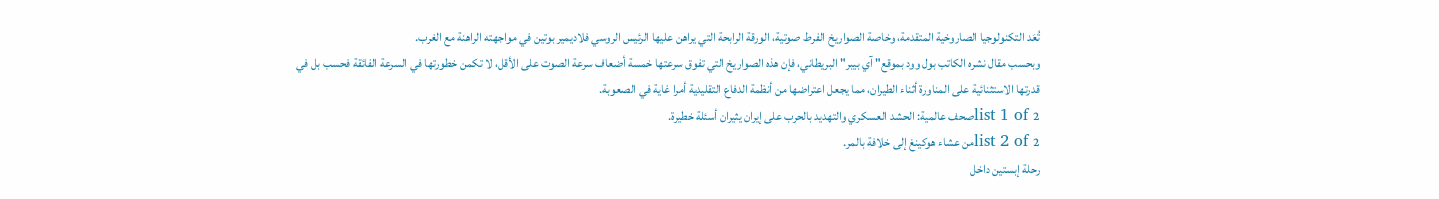تُعَد التكنولوجيا الصاروخية المتقدمة، وخاصة الصواريخ الفرط صوتية، الورقة الرابحة التي يراهن عليها الرئيس الروسي فلاديمير بوتين في مواجهته الراهنة مع الغرب.
وبحسب مقال نشره الكاتب بول وود بموقع" آي بيبر" البريطاني، فإن هذه الصواريخ التي تفوق سرعتها خمسة أضعاف سرعة الصوت على الأقل، لا تكمن خطورتها في السرعة الفائقة فحسب بل في قدرتها الاستثنائية على المناورة أثناء الطيران، مما يجعل اعتراضها من أنظمة الدفاع التقليدية أمرا غاية في الصعوبة.
list 1 of 2صحف عالمية: الحشد العسكري والتهديد بالحرب على إيران يثيران أسئلة خطيرة.
list 2 of 2من عشاء هوكينغ إلى خلافة بالمر.
رحلة إبستين داخل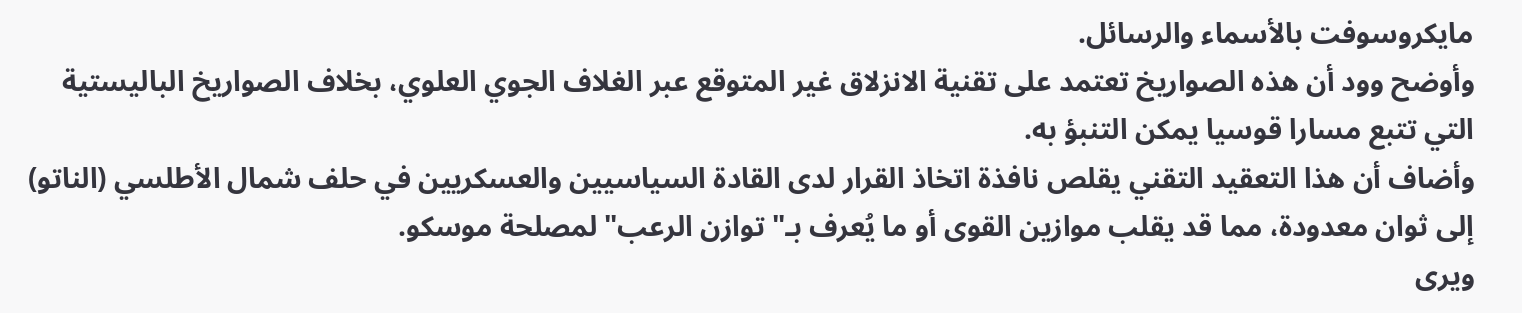مايكروسوفت بالأسماء والرسائل.
وأوضح وود أن هذه الصواريخ تعتمد على تقنية الانزلاق غير المتوقع عبر الغلاف الجوي العلوي، بخلاف الصواريخ الباليستية التي تتبع مسارا قوسيا يمكن التنبؤ به.
وأضاف أن هذا التعقيد التقني يقلص نافذة اتخاذ القرار لدى القادة السياسيين والعسكريين في حلف شمال الأطلسي (الناتو) إلى ثوان معدودة، مما قد يقلب موازين القوى أو ما يُعرف بـ" توازن الرعب" لمصلحة موسكو.
ويرى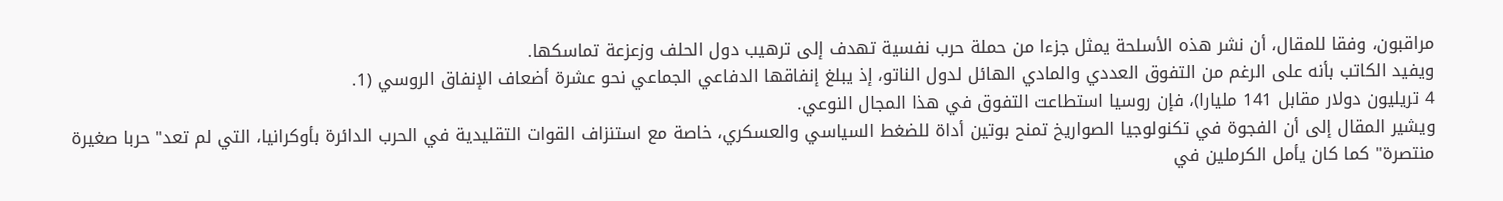مراقبون، وفقا للمقال، أن نشر هذه الأسلحة يمثل جزءا من حملة حرب نفسية تهدف إلى ترهيب دول الحلف وزعزعة تماسكها.
ويفيد الكاتب بأنه على الرغم من التفوق العددي والمادي الهائل لدول الناتو، إذ يبلغ إنفاقها الدفاعي الجماعي نحو عشرة أضعاف الإنفاق الروسي (1.
4 تريليون دولار مقابل 141 مليارا)، فإن روسيا استطاعت التفوق في هذا المجال النوعي.
ويشير المقال إلى أن الفجوة في تكنولوجيا الصواريخ تمنح بوتين أداة للضغط السياسي والعسكري، خاصة مع استنزاف القوات التقليدية في الحرب الدائرة بأوكرانيا، التي لم تعد" حربا صغيرة منتصرة" كما كان يأمل الكرملين في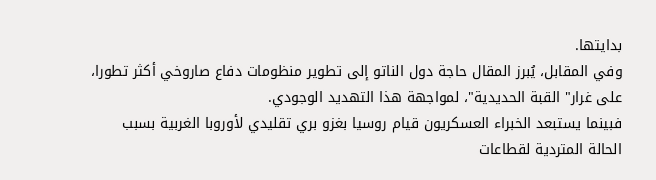بدايتها.
وفي المقابل، يُبرز المقال حاجة دول الناتو إلى تطوير منظومات دفاع صاروخي أكثر تطورا، على غرار" القبة الحديدية"، لمواجهة هذا التهديد الوجودي.
فبينما يستبعد الخبراء العسكريون قيام روسيا بغزو بري تقليدي لأوروبا الغربية بسبب الحالة المتردية لقطاعات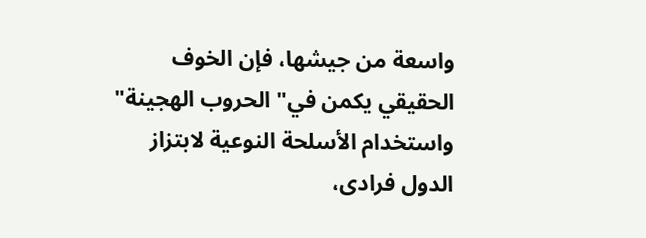واسعة من جيشها، فإن الخوف الحقيقي يكمن في" الحروب الهجينة" واستخدام الأسلحة النوعية لابتزاز الدول فرادى،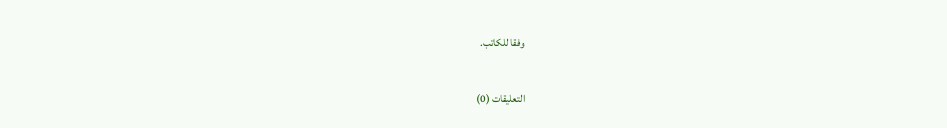وفقا للكاتب.

التعليقات (0)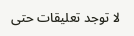لا توجد تعليقات حتى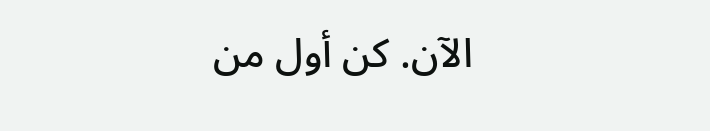الآن. كن أول من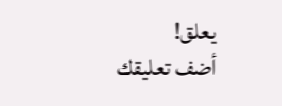يعلق!
أضف تعليقك